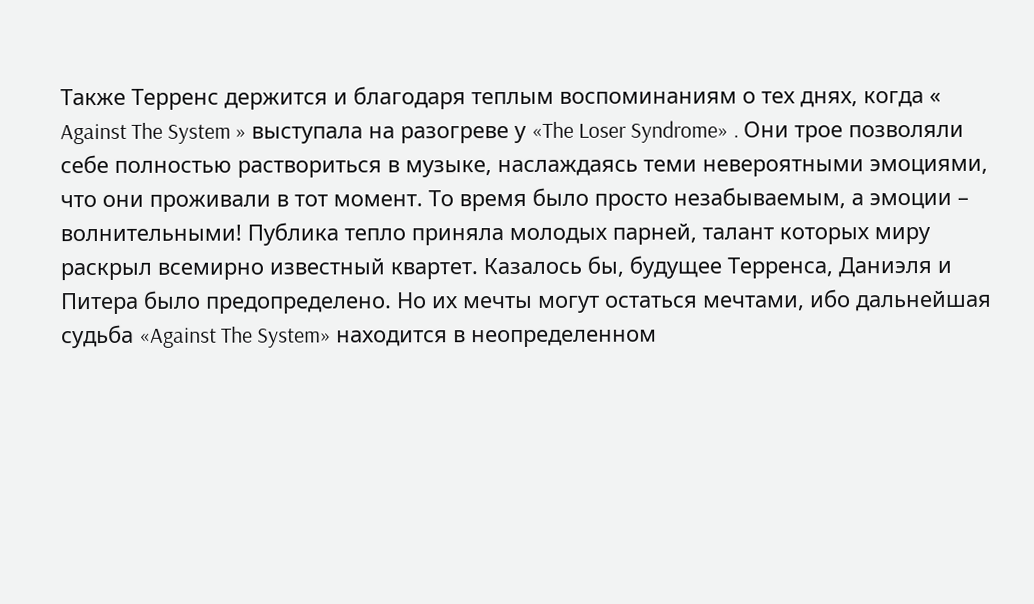Также Терренс держится и благодаря теплым воспоминаниям о тех днях, когда « Against The System » выступала на разогреве у «The Loser Syndrome» . Они трое позволяли себе полностью раствориться в музыке, наслаждаясь теми невероятными эмоциями, что они проживали в тот момент. То время было просто незабываемым, а эмоции – волнительными! Публика тепло приняла молодых парней, талант которых миру раскрыл всемирно известный квартет. Казалось бы, будущее Терренса, Даниэля и Питера было предопределено. Но их мечты могут остаться мечтами, ибо дальнейшая судьба «Against The System» находится в неопределенном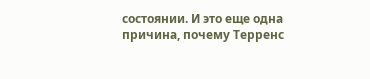состоянии. И это еще одна причина, почему Терренс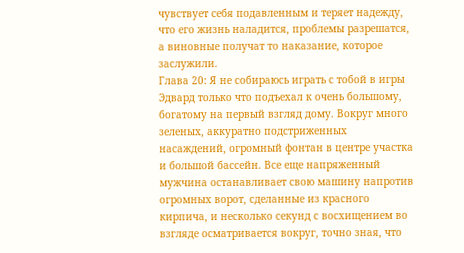чувствует себя подавленным и теряет надежду, что его жизнь наладится, проблемы разрешатся, а виновные получат то наказание, которое заслужили.
Глава 20: Я не собираюсь играть с тобой в игры
Эдвард только что подъехал к очень большому, богатому на первый взгляд дому. Вокруг много зеленых, аккуратно подстриженных насаждений, огромный фонтан в центре участка и большой бассейн. Все еще напряженный мужчина останавливает свою машину напротив огромных ворот, сделанные из красного кирпича, и несколько секунд с восхищением во взгляде осматривается вокруг, точно зная, что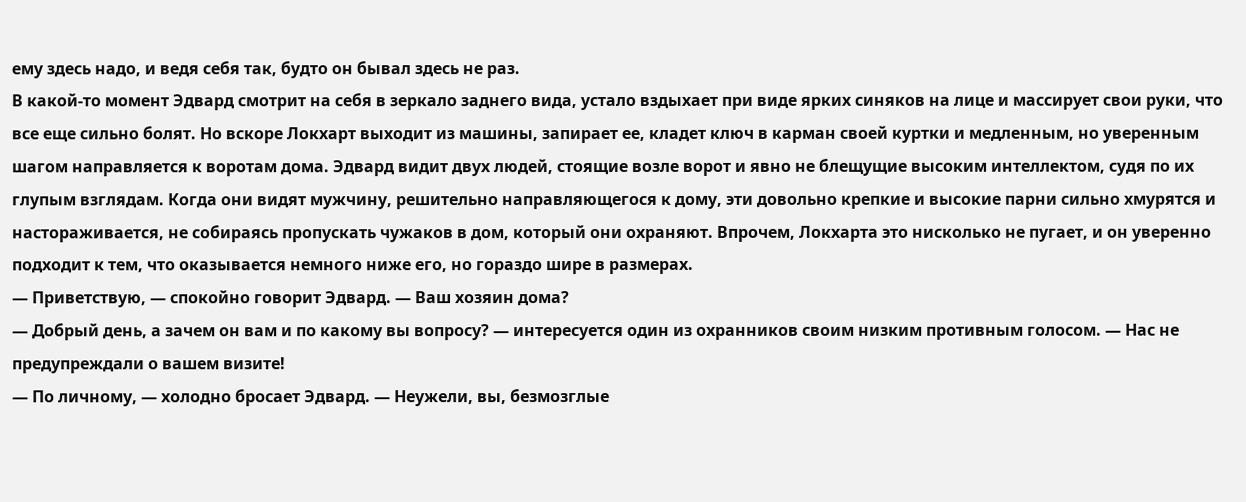ему здесь надо, и ведя себя так, будто он бывал здесь не раз.
В какой-то момент Эдвард смотрит на себя в зеркало заднего вида, устало вздыхает при виде ярких синяков на лице и массирует свои руки, что все еще сильно болят. Но вскоре Локхарт выходит из машины, запирает ее, кладет ключ в карман своей куртки и медленным, но уверенным шагом направляется к воротам дома. Эдвард видит двух людей, стоящие возле ворот и явно не блещущие высоким интеллектом, судя по их глупым взглядам. Когда они видят мужчину, решительно направляющегося к дому, эти довольно крепкие и высокие парни сильно хмурятся и настораживается, не собираясь пропускать чужаков в дом, который они охраняют. Впрочем, Локхарта это нисколько не пугает, и он уверенно подходит к тем, что оказывается немного ниже его, но гораздо шире в размерах.
— Приветствую, — спокойно говорит Эдвард. — Ваш хозяин дома?
— Добрый день, а зачем он вам и по какому вы вопросу? — интересуется один из охранников своим низким противным голосом. — Нас не предупреждали о вашем визите!
— По личному, — холодно бросает Эдвард. — Неужели, вы, безмозглые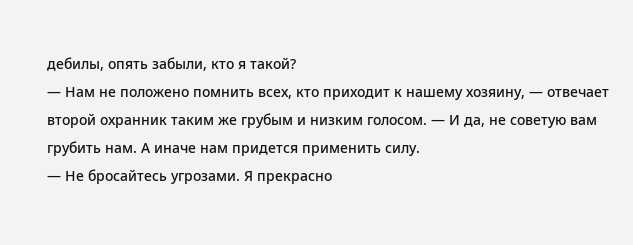дебилы, опять забыли, кто я такой?
— Нам не положено помнить всех, кто приходит к нашему хозяину, — отвечает второй охранник таким же грубым и низким голосом. — И да, не советую вам грубить нам. А иначе нам придется применить силу.
— Не бросайтесь угрозами. Я прекрасно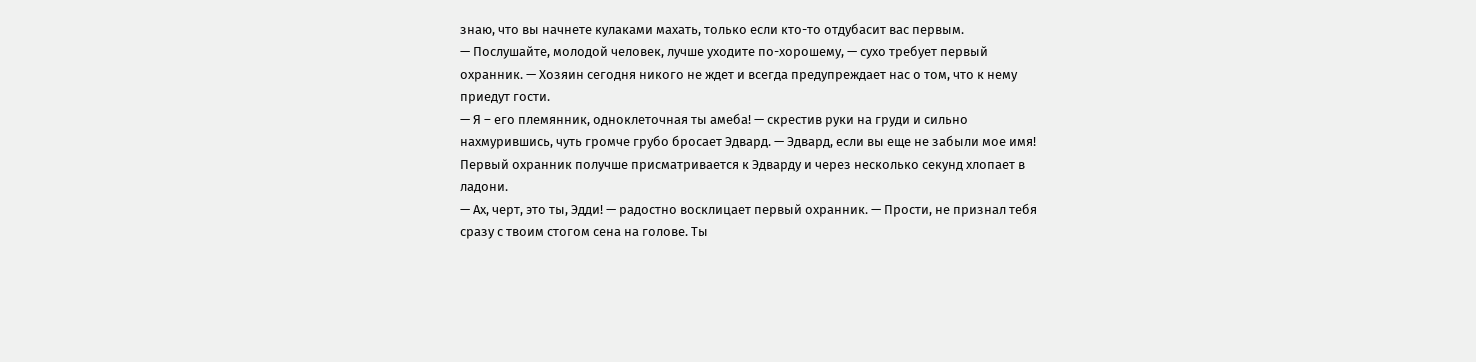знаю, что вы начнете кулаками махать, только если кто-то отдубасит вас первым.
— Послушайте, молодой человек, лучше уходите по-хорошему, — сухо требует первый охранник. — Хозяин сегодня никого не ждет и всегда предупреждает нас о том, что к нему приедут гости.
— Я – его племянник, одноклеточная ты амеба! — скрестив руки на груди и сильно нахмурившись, чуть громче грубо бросает Эдвард. — Эдвард, если вы еще не забыли мое имя!
Первый охранник получше присматривается к Эдварду и через несколько секунд хлопает в ладони.
— Ах, черт, это ты, Эдди! — радостно восклицает первый охранник. — Прости, не признал тебя сразу с твоим стогом сена на голове. Ты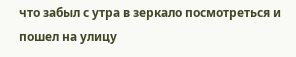что забыл с утра в зеркало посмотреться и пошел на улицу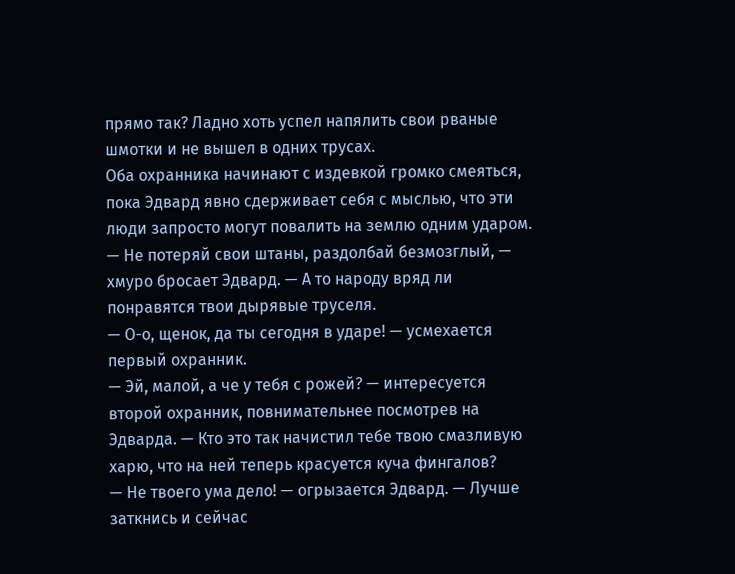прямо так? Ладно хоть успел напялить свои рваные шмотки и не вышел в одних трусах.
Оба охранника начинают с издевкой громко смеяться, пока Эдвард явно сдерживает себя с мыслью, что эти люди запросто могут повалить на землю одним ударом.
— Не потеряй свои штаны, раздолбай безмозглый, — хмуро бросает Эдвард. — А то народу вряд ли понравятся твои дырявые труселя.
— О-о, щенок, да ты сегодня в ударе! — усмехается первый охранник.
— Эй, малой, а че у тебя с рожей? — интересуется второй охранник, повнимательнее посмотрев на Эдварда. — Кто это так начистил тебе твою смазливую харю, что на ней теперь красуется куча фингалов?
— Не твоего ума дело! — огрызается Эдвард. — Лучше заткнись и сейчас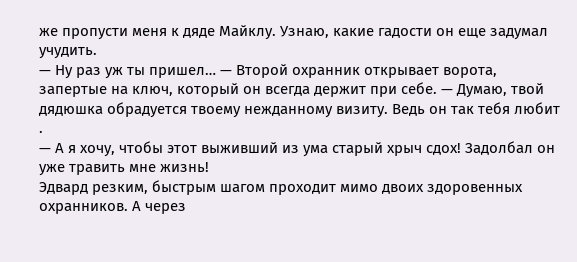же пропусти меня к дяде Майклу. Узнаю, какие гадости он еще задумал учудить.
— Ну раз уж ты пришел… — Второй охранник открывает ворота, запертые на ключ, который он всегда держит при себе. — Думаю, твой дядюшка обрадуется твоему нежданному визиту. Ведь он так тебя любит .
— А я хочу, чтобы этот выживший из ума старый хрыч сдох! Задолбал он уже травить мне жизнь!
Эдвард резким, быстрым шагом проходит мимо двоих здоровенных охранников. А через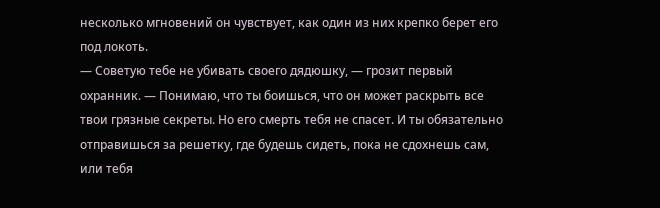несколько мгновений он чувствует, как один из них крепко берет его под локоть.
— Советую тебе не убивать своего дядюшку, — грозит первый охранник. — Понимаю, что ты боишься, что он может раскрыть все твои грязные секреты. Но его смерть тебя не спасет. И ты обязательно отправишься за решетку, где будешь сидеть, пока не сдохнешь сам, или тебя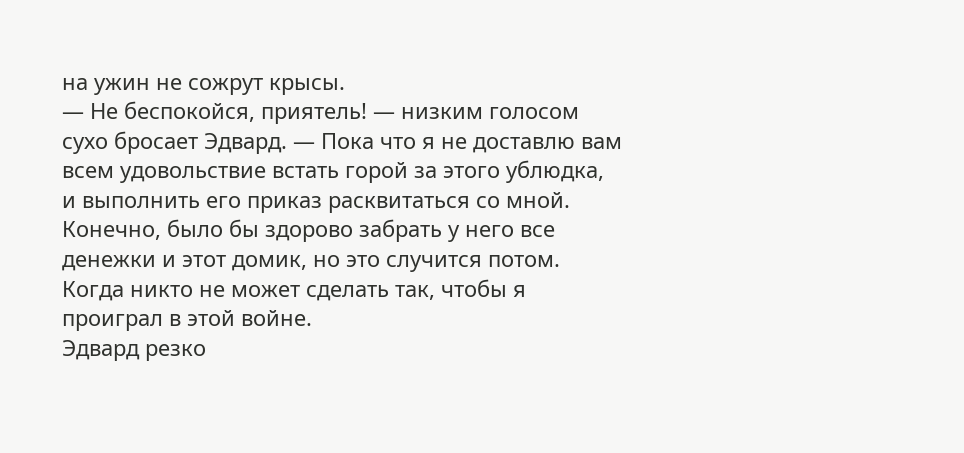на ужин не сожрут крысы.
— Не беспокойся, приятель! — низким голосом сухо бросает Эдвард. — Пока что я не доставлю вам всем удовольствие встать горой за этого ублюдка, и выполнить его приказ расквитаться со мной. Конечно, было бы здорово забрать у него все денежки и этот домик, но это случится потом. Когда никто не может сделать так, чтобы я проиграл в этой войне.
Эдвард резко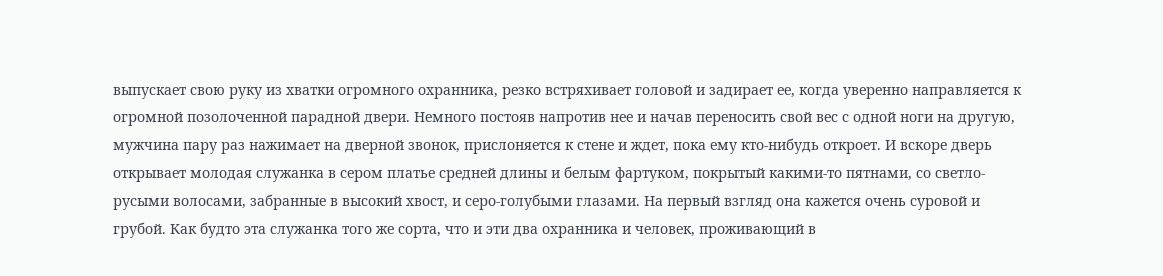выпускает свою руку из хватки огромного охранника, резко встряхивает головой и задирает ее, когда уверенно направляется к огромной позолоченной парадной двери. Немного постояв напротив нее и начав переносить свой вес с одной ноги на другую, мужчина пару раз нажимает на дверной звонок, прислоняется к стене и ждет, пока ему кто-нибудь откроет. И вскоре дверь открывает молодая служанка в сером платье средней длины и белым фартуком, покрытый какими-то пятнами, со светло-русыми волосами, забранные в высокий хвост, и серо-голубыми глазами. На первый взгляд она кажется очень суровой и грубой. Как будто эта служанка того же сорта, что и эти два охранника и человек, проживающий в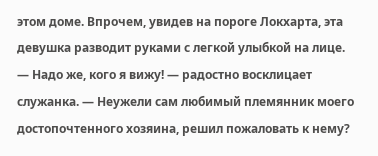этом доме. Впрочем, увидев на пороге Локхарта, эта девушка разводит руками с легкой улыбкой на лице.
— Надо же, кого я вижу! — радостно восклицает служанка. — Неужели сам любимый племянник моего достопочтенного хозяина, решил пожаловать к нему?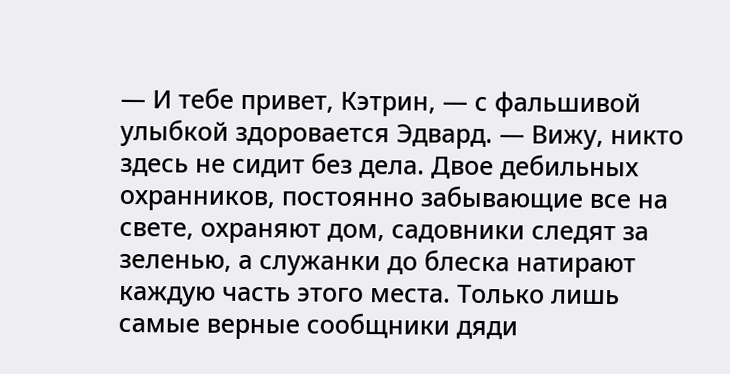— И тебе привет, Кэтрин, — с фальшивой улыбкой здоровается Эдвард. — Вижу, никто здесь не сидит без дела. Двое дебильных охранников, постоянно забывающие все на свете, охраняют дом, садовники следят за зеленью, а служанки до блеска натирают каждую часть этого места. Только лишь самые верные сообщники дяди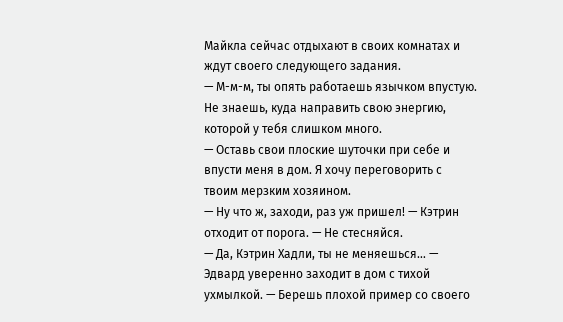Майкла сейчас отдыхают в своих комнатах и ждут своего следующего задания.
— М-м-м, ты опять работаешь язычком впустую. Не знаешь, куда направить свою энергию, которой у тебя слишком много.
— Оставь свои плоские шуточки при себе и впусти меня в дом. Я хочу переговорить с твоим мерзким хозяином.
— Ну что ж, заходи, раз уж пришел! — Кэтрин отходит от порога. — Не стесняйся.
— Да, Кэтрин Хадли, ты не меняешься… — Эдвард уверенно заходит в дом с тихой ухмылкой. — Берешь плохой пример со своего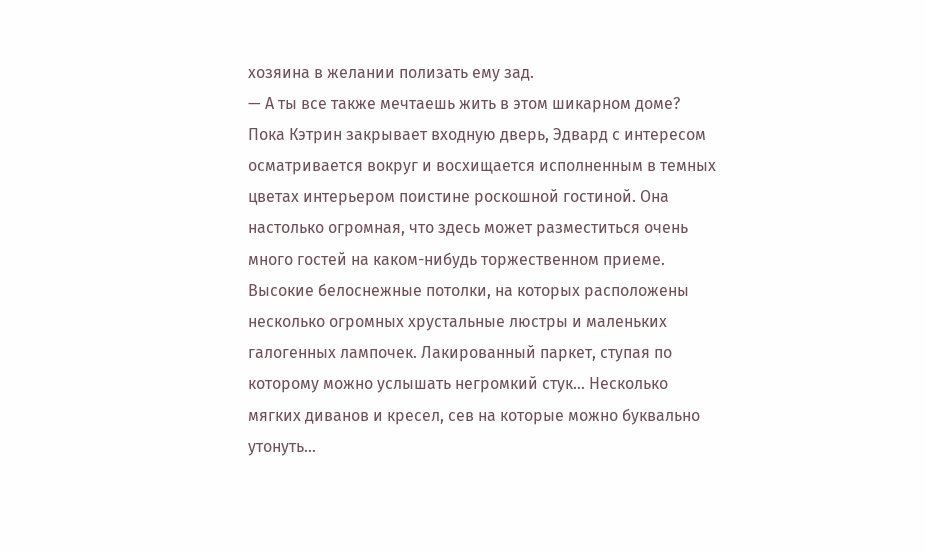хозяина в желании полизать ему зад.
— А ты все также мечтаешь жить в этом шикарном доме?
Пока Кэтрин закрывает входную дверь, Эдвард с интересом осматривается вокруг и восхищается исполненным в темных цветах интерьером поистине роскошной гостиной. Она настолько огромная, что здесь может разместиться очень много гостей на каком-нибудь торжественном приеме. Высокие белоснежные потолки, на которых расположены несколько огромных хрустальные люстры и маленьких галогенных лампочек. Лакированный паркет, ступая по которому можно услышать негромкий стук… Несколько мягких диванов и кресел, сев на которые можно буквально утонуть…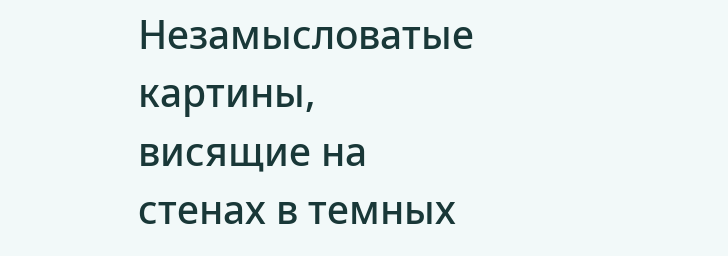Незамысловатые картины, висящие на стенах в темных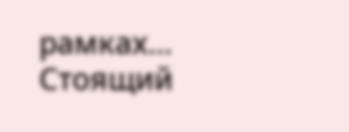рамках… Стоящий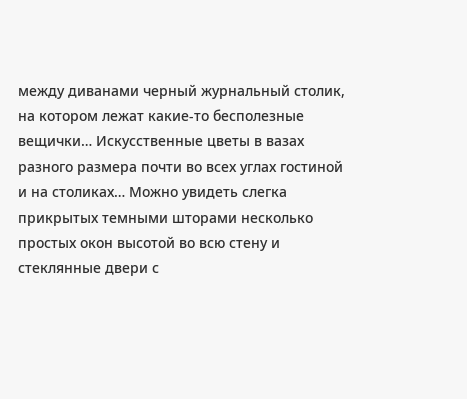между диванами черный журнальный столик, на котором лежат какие-то бесполезные вещички… Искусственные цветы в вазах разного размера почти во всех углах гостиной и на столиках… Можно увидеть слегка прикрытых темными шторами несколько простых окон высотой во всю стену и стеклянные двери с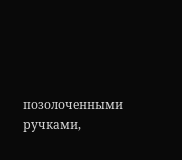позолоченными ручками,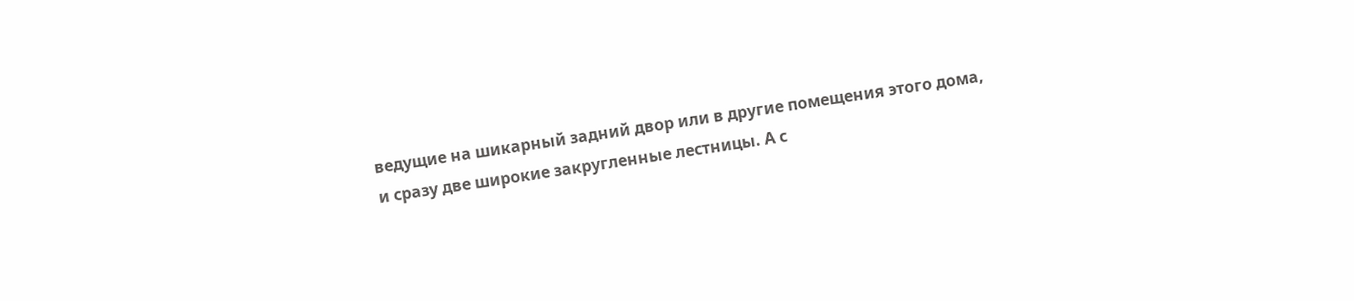ведущие на шикарный задний двор или в другие помещения этого дома, и сразу две широкие закругленные лестницы. А с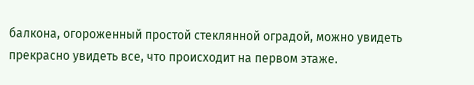балкона, огороженный простой стеклянной оградой, можно увидеть прекрасно увидеть все, что происходит на первом этаже.